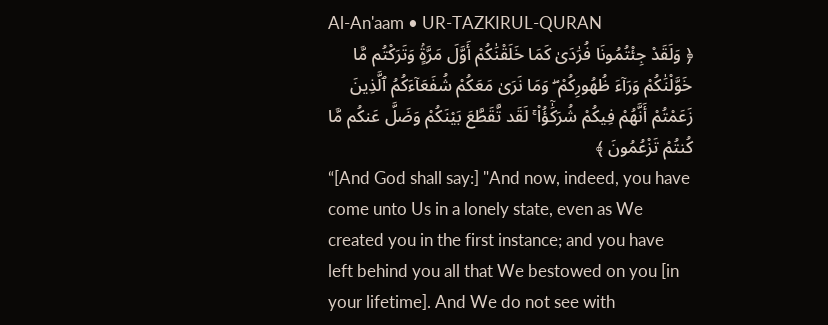Al-An'aam • UR-TAZKIRUL-QURAN
﴿ وَلَقَدْ جِئْتُمُونَا فُرَٰدَىٰ كَمَا خَلَقْنَٰكُمْ أَوَّلَ مَرَّةٍۢ وَتَرَكْتُم مَّا خَوَّلْنَٰكُمْ وَرَآءَ ظُهُورِكُمْ ۖ وَمَا نَرَىٰ مَعَكُمْ شُفَعَآءَكُمُ ٱلَّذِينَ زَعَمْتُمْ أَنَّهُمْ فِيكُمْ شُرَكَٰٓؤُا۟ ۚ لَقَد تَّقَطَّعَ بَيْنَكُمْ وَضَلَّ عَنكُم مَّا كُنتُمْ تَزْعُمُونَ ﴾
“[And God shall say:] "And now, indeed, you have come unto Us in a lonely state, even as We created you in the first instance; and you have left behind you all that We bestowed on you [in your lifetime]. And We do not see with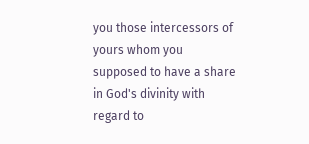you those intercessors of yours whom you supposed to have a share in God's divinity with regard to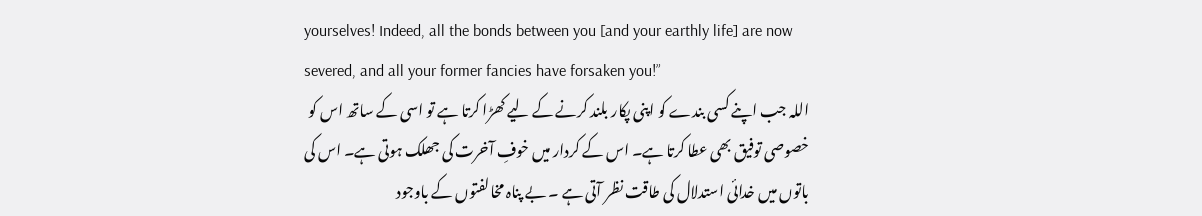yourselves! Indeed, all the bonds between you [and your earthly life] are now severed, and all your former fancies have forsaken you!”
اللہ جب اپنے کسی بندے کو اپنی پکار بلند کرنے کے لیے کھڑا کرتا ہے تو اسی کے ساتھ اس کو خصوصی توفیق بھی عطا کرتا ہے۔ اس کے کردار میں خوفِ آخرت کی جھلک ہوتی ہے۔ اس کی باتوں میں خدائی استدلال کی طاقت نظر آتی ہے ۔ بے پناہ مخالفتوں کے باوجود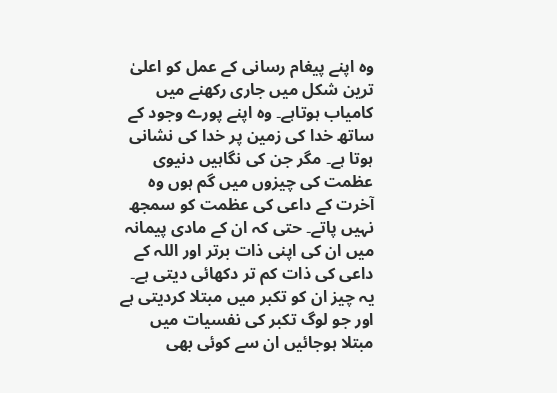وه اپنے پیغام رسانی کے عمل کو اعلیٰ ترین شکل میں جاری رکھنے میں کامیاب ہوتاہے۔ وہ اپنے پورے وجود کے ساتھ خدا کی زمین پر خدا کی نشانی ہوتا ہے۔ مگر جن کی نگاہیں دنیوی عظمت کی چیزوں میں گم ہوں وہ آخرت کے داعی کی عظمت کو سمجھ نہیں پاتے۔ حتی کہ ان کے مادی پیمانہ میں ان کی اپنی ذات برتر اور اللہ کے داعی کی ذات کم تر دکھائی دیتی ہے۔ یہ چیز ان کو تکبر میں مبتلا کردیتی ہے اور جو لوگ تکبر کی نفسیات میں مبتلا ہوجائیں ان سے کوئی بھی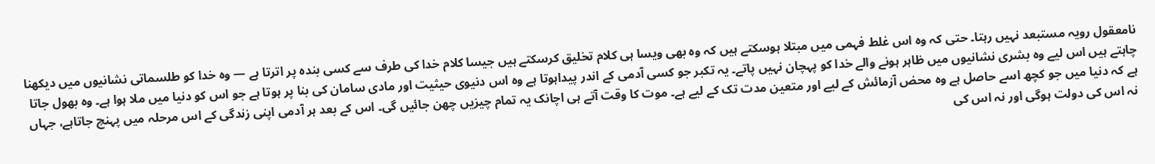نامعقول رویہ مستبعد نہیں رہتا۔ حتی کہ وہ اس غلط فہمی میں مبتلا ہوسکتے ہیں کہ وہ بھی ویسا ہی کلام تخلیق کرسکتے ہیں جیسا کلام خدا کی طرف سے کسی بندہ پر اترتا ہے — وہ خدا کو طلسماتی نشانیوں ميں دیکھنا چاہتے ہیں اس لیے وہ بشری نشانیوں میں ظاہر ہونے والے خدا کو پہچان نہیں پاتے۔ یہ تکبر جو کسی آدمی کے اندر پیداہوتا ہے وہ اس دنیوی حیثیت اور مادی سامان کی بنا پر ہوتا ہے جو اس کو دنیا میں ملا ہوا ہے۔ وہ بھول جاتا ہے کہ دنیا میں جو کچھ اسے حاصل ہے وہ محض آزمائش کے لیے اور متعین مدت تک کے لیے ہے۔ موت کا وقت آتے ہی اچانک یہ تمام چیزیں چھن جائیں گی۔ اس کے بعد ہر آدمی اپنی زندگی کے اس مرحلہ میں پہنچ جاتاہے، جہاں نہ اس کی دولت ہوگی اور نہ اس کی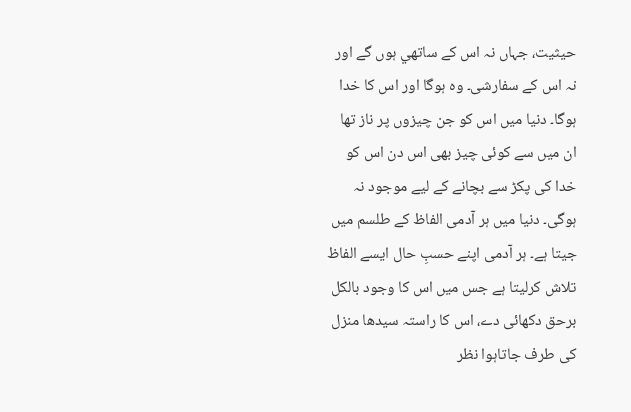حیثیت، جہاں نہ اس کے ساتھي ہوں گے اور نہ اس کے سفارشی۔ وہ ہوگا اور اس کا خدا ہوگا۔ دنیا میں اس کو جن چیزوں پر ناز تھا ان میں سے کوئی چیز بھی اس دن اس کو خدا کی پکڑ سے بچانے کے لیے موجود نہ ہوگی۔ دنیا میں ہر آدمی الفاظ کے طلسم میں جیتا ہے۔ ہر آدمی اپنے حسبِ حال ایسے الفاظ تلاش کرلیتا ہے جس میں اس کا وجود بالکل برحق دکھائی دے، اس کا راستہ سیدھا منزل کی طرف جاتاہوا نظر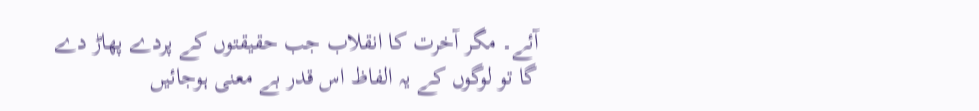آئے۔ مگر آخرت کا انقلاب جب حقیقتوں کے پردے پھاڑ دے گا تو لوگوں کے یہ الفاظ اس قدر بے معنی ہوجائیں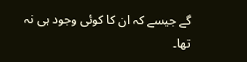گے جیسے کہ ان کا کوئی وجود ہی نہ تھا۔